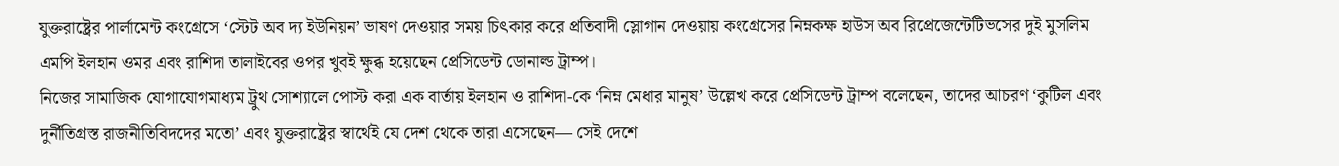যুক্তরাষ্ট্রের পার্লামেন্ট কংগ্রেসে ‘স্টেট অব দ্য ইউনিয়ন’ ভাষণ দেওয়ার সময় চিৎকার করে প্রতিবাদী স্লোগান দেওয়ায় কংগ্রেসের নিম্নকক্ষ হাউস অব রিপ্রেজেন্টেটিভসের দুই মুসলিম এমপি ইলহান ওমর এবং রাশিদা তালাইবের ওপর খুবই ক্ষুব্ধ হয়েছেন প্রেসিডেন্ট ডোনাল্ড ট্রাম্প।
নিজের সামাজিক যোগাযোগমাধ্যম ট্রুথ সোশ্যালে পোস্ট করা এক বার্তায় ইলহান ও রাশিদা-কে ‘নিম্ন মেধার মানুষ’ উল্লেখ করে প্রেসিডেন্ট ট্রাম্প বলেছেন, তাদের আচরণ ‘কুটিল এবং দুর্নীতিগ্রস্ত রাজনীতিবিদদের মতো’ এবং যুক্তরাষ্ট্রের স্বার্থেই যে দেশ থেকে তারা এসেছেন— সেই দেশে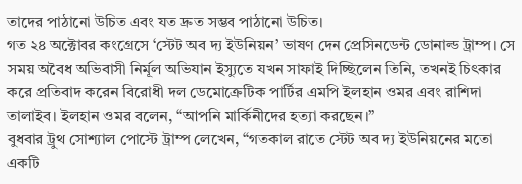তাদের পাঠানো উচিত এবং যত দ্রুত সম্ভব পাঠানো উচিত।
গত ২৪ অক্টোবর কংগ্রেসে ‘স্টেট অব দ্য ইউনিয়ন’ ভাষণ দেন প্রেসিনডেন্ট ডোনাল্ড ট্রাম্প। সে সময় অবৈধ অভিবাসী নির্মূল অভিযান ইস্যুতে যখন সাফাই দিচ্ছিলেন তিনি, তখনই চিৎকার করে প্রতিবাদ করেন বিরোধী দল ডেমোক্রেটিক পার্টির এমপি ইলহান ওমর এবং রাশিদা তালাইব। ইলহান ওমর বলেন, “আপনি মার্কিনীদের হত্যা করছেন।”
বুধবার ট্রুথ সোশ্যাল পোস্টে ট্রাম্প লেখেন, “গতকাল রাতে স্টেট অব দ্য ইউনিয়নের মতো একটি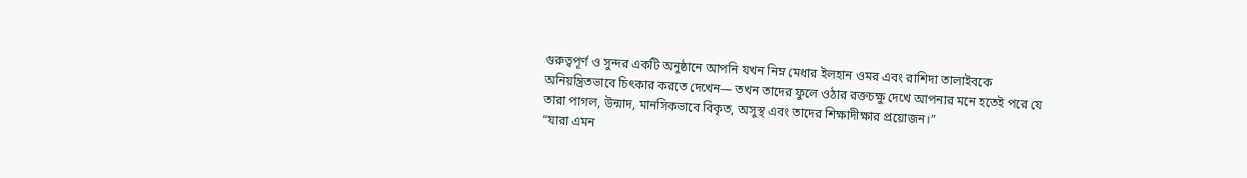গুরুত্বপূর্ণ ও সুন্দর একটি অনুষ্ঠানে আপনি যখন নিম্ন মেধার ইলহান ওমর এবং রাশিদা তালাইবকে অনিয়ন্ত্রিতভাবে চিৎকার করতে দেখেন— তখন তাদের ফুলে ওঠার রক্তচক্ষু দেখে আপনার মনে হতেই পরে যে তারা পাগল, উন্মাদ, মানসিকভাবে বিকৃত, অসুস্থ এবং তাদের শিক্ষাদীক্ষার প্রয়োজন।”
“যারা এমন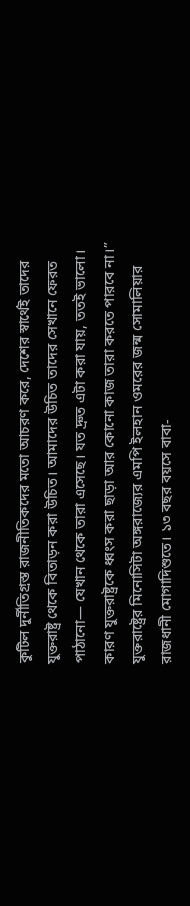কুটিল দুর্নীতিগ্রস্ত রাজনীতিকদের মতো আচরণ করে, দেশের স্বার্থেই তাদের যুক্তরাষ্ট্র থেকে বিতাড়ন করা উচিত। আমাদের উচিত তাদের সেখানে ফেরত পাঠানো— যেখান থেকে তারা এসেছে। যত দ্রুত এটা করা যায়, ততই ভালো। কারণ যুক্তরাষ্ট্রকে ধ্বংস করা ছাড়া আর কোনো কাজ তারা করতে পারবে না।”
যুক্তরাষ্ট্রের মিনোসিটা অঙ্গরাজ্যের এমপি ইলহান ওমরের জন্ম সোমালিয়ার রাজধানী মোগাদিশুতে। ১৩ বছর বয়সে বাবা-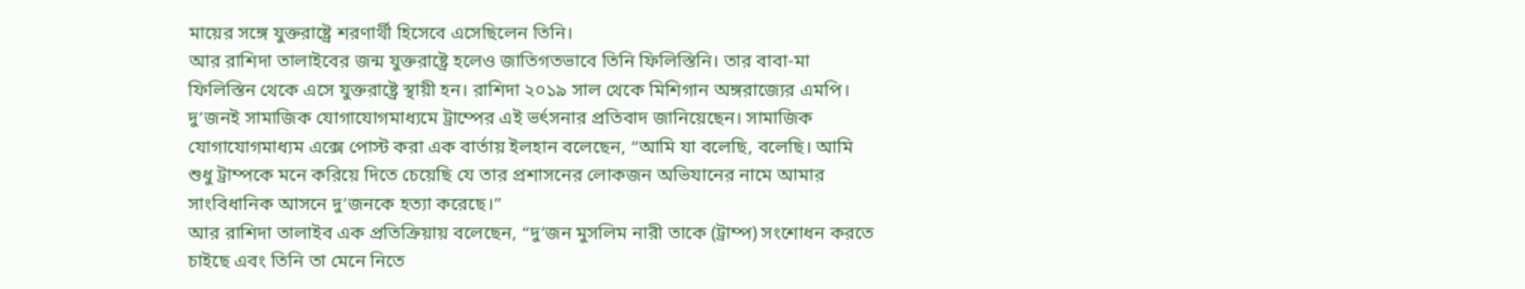মায়ের সঙ্গে যুক্তরাষ্ট্রে শরণার্থী হিসেবে এসেছিলেন তিনি।
আর রাশিদা তালাইবের জন্ম যুক্তরাষ্ট্রে হলেও জাতিগতভাবে তিনি ফিলিস্তিনি। তার বাবা-মা ফিলিস্তিন থেকে এসে যুক্তরাষ্ট্রে স্থায়ী হন। রাশিদা ২০১৯ সাল থেকে মিশিগান অঙ্গরাজ্যের এমপি।
দু’জনই সামাজিক যোগাযোগমাধ্যমে ট্রাম্পের এই ভর্ৎসনার প্রতিবাদ জানিয়েছেন। সামাজিক যোগাযোগমাধ্যম এক্সে পোস্ট করা এক বার্তায় ইলহান বলেছেন, “আমি যা বলেছি, বলেছি। আমি শুধু ট্রাম্পকে মনে করিয়ে দিতে চেয়েছি যে তার প্রশাসনের লোকজন অভিযানের নামে আমার সাংবিধানিক আসনে দু’জনকে হত্যা করেছে।”
আর রাশিদা তালাইব এক প্রতিক্রিয়ায় বলেছেন, “দু’জন মুসলিম নারী তাকে (ট্রাম্প) সংশোধন করতে চাইছে এবং তিনি তা মেনে নিতে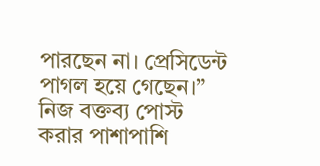পারছেন না। প্রেসিডেন্ট পাগল হয়ে গেছেন।”
নিজ বক্তব্য পোস্ট করার পাশাপাশি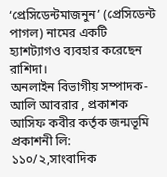‘প্রেসিডেন্টমাজনুন’ (প্রেসিডেন্ট পাগল) নামের একটি হ্যাশট্যাগও ব্যবহার করেছেন রাশিদা।
অনলাইন বিভাগীয় সম্পাদক- আলি আবরার , প্রকাশক আসিফ কবীর কর্তৃক জন্মভূমি প্রকাশনী লি: ১১০/২,সাংবাদিক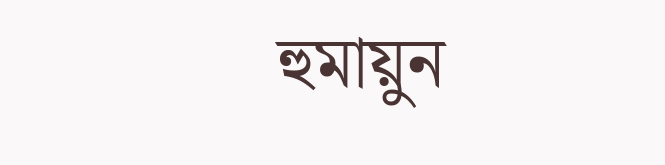হুমায়ুন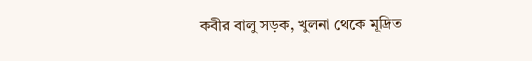কবীর বালু সড়ক, খুলনা থেকে মূদ্রিত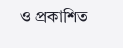ও প্রকাশিত